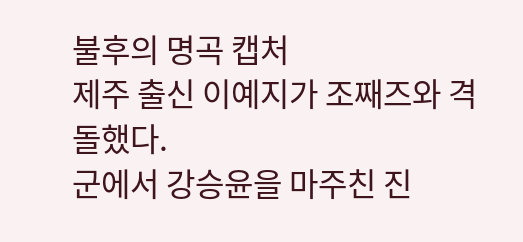불후의 명곡 캡처
제주 출신 이예지가 조째즈와 격돌했다.
군에서 강승윤을 마주친 진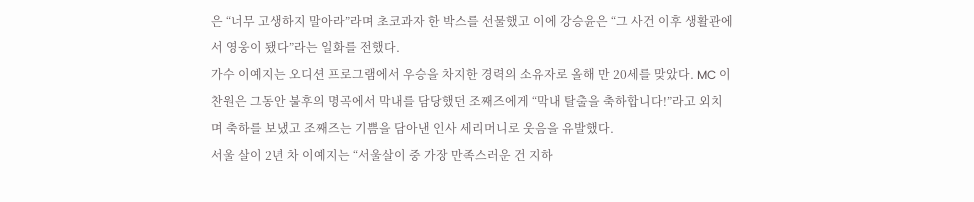은 “너무 고생하지 말아라”라며 초코과자 한 박스를 선물했고 이에 강승윤은 “그 사건 이후 생활관에서 영웅이 됐다”라는 일화를 전했다.
가수 이예지는 오디션 프로그램에서 우승을 차지한 경력의 소유자로 올해 만 20세를 맞았다. MC 이찬원은 그동안 불후의 명곡에서 막내를 담당했던 조째즈에게 “막내 탈출을 축하합니다!”라고 외치며 축하를 보냈고 조째즈는 기쁨을 담아낸 인사 세리머니로 웃음을 유발했다.
서울 살이 2년 차 이예지는 “서울살이 중 가장 만족스러운 건 지하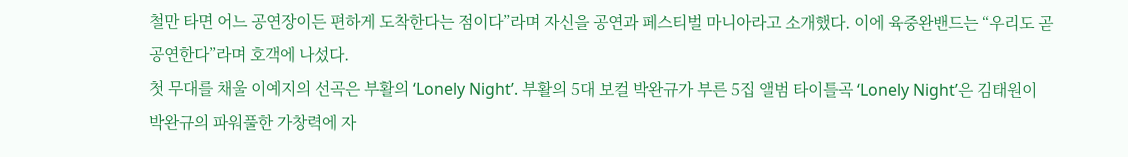철만 타면 어느 공연장이든 편하게 도착한다는 점이다”라며 자신을 공연과 페스티벌 마니아라고 소개했다. 이에 육중완밴드는 “우리도 곧 공연한다”라며 호객에 나섰다.
첫 무대를 채울 이예지의 선곡은 부활의 ‘Lonely Night’. 부활의 5대 보컬 박완규가 부른 5집 앨범 타이틀곡 ‘Lonely Night’은 김태원이 박완규의 파워풀한 가창력에 자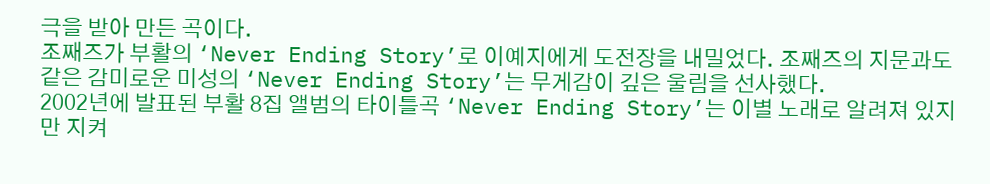극을 받아 만든 곡이다.
조째즈가 부활의 ‘Never Ending Story’로 이예지에게 도전장을 내밀었다. 조째즈의 지문과도 같은 감미로운 미성의 ‘Never Ending Story’는 무게감이 깊은 울림을 선사했다.
2002년에 발표된 부활 8집 앨범의 타이틀곡 ‘Never Ending Story’는 이별 노래로 알려져 있지만 지켜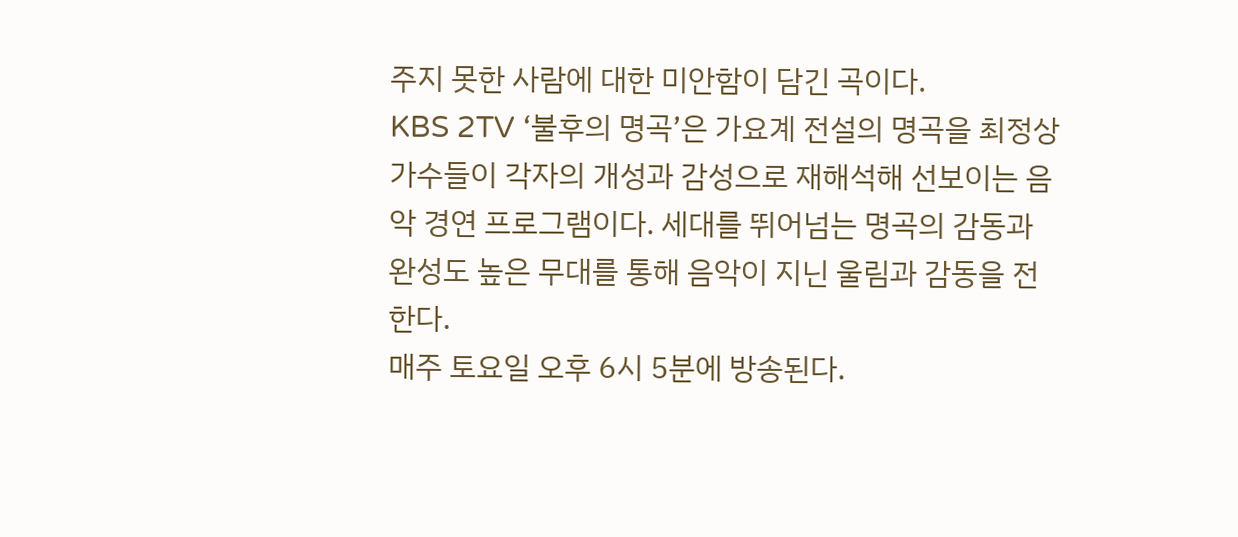주지 못한 사람에 대한 미안함이 담긴 곡이다.
KBS 2TV ‘불후의 명곡’은 가요계 전설의 명곡을 최정상 가수들이 각자의 개성과 감성으로 재해석해 선보이는 음악 경연 프로그램이다. 세대를 뛰어넘는 명곡의 감동과 완성도 높은 무대를 통해 음악이 지닌 울림과 감동을 전한다.
매주 토요일 오후 6시 5분에 방송된다.